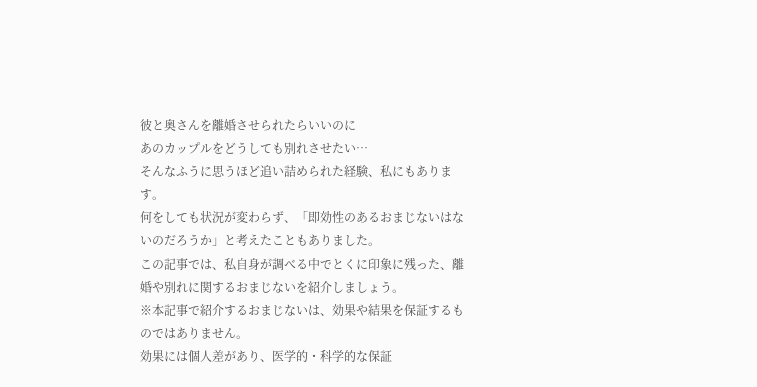彼と奥さんを離婚させられたらいいのに
あのカップルをどうしても別れさせたい…
そんなふうに思うほど追い詰められた経験、私にもあります。
何をしても状況が変わらず、「即効性のあるおまじないはないのだろうか」と考えたこともありました。
この記事では、私自身が調べる中でとくに印象に残った、離婚や別れに関するおまじないを紹介しましょう。
※本記事で紹介するおまじないは、効果や結果を保証するものではありません。
効果には個人差があり、医学的・科学的な保証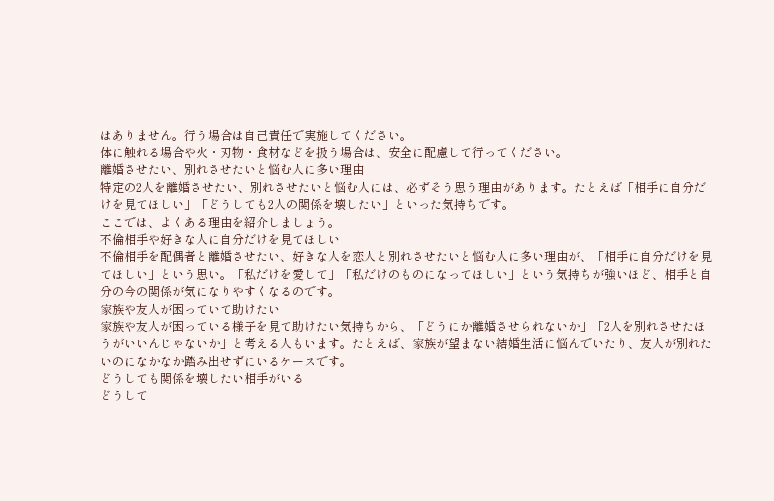はありません。行う場合は自己責任で実施してください。
体に触れる場合や火・刃物・食材などを扱う場合は、安全に配慮して行ってください。
離婚させたい、別れさせたいと悩む人に多い理由
特定の2人を離婚させたい、別れさせたいと悩む人には、必ずそう思う理由があります。たとえば「相手に自分だけを見てほしい」「どうしても2人の関係を壊したい」といった気持ちです。
ここでは、よくある理由を紹介しましょう。
不倫相手や好きな人に自分だけを見てほしい
不倫相手を配偶者と離婚させたい、好きな人を恋人と別れさせたいと悩む人に多い理由が、「相手に自分だけを見てほしい」という思い。「私だけを愛して」「私だけのものになってほしい」という気持ちが強いほど、相手と自分の今の関係が気になりやすくなるのです。
家族や友人が困っていて助けたい
家族や友人が困っている様子を見て助けたい気持ちから、「どうにか離婚させられないか」「2人を別れさせたほうがいいんじゃないか」と考える人もいます。たとえば、家族が望まない結婚生活に悩んでいたり、友人が別れたいのになかなか踏み出せずにいるケースです。
どうしても関係を壊したい相手がいる
どうして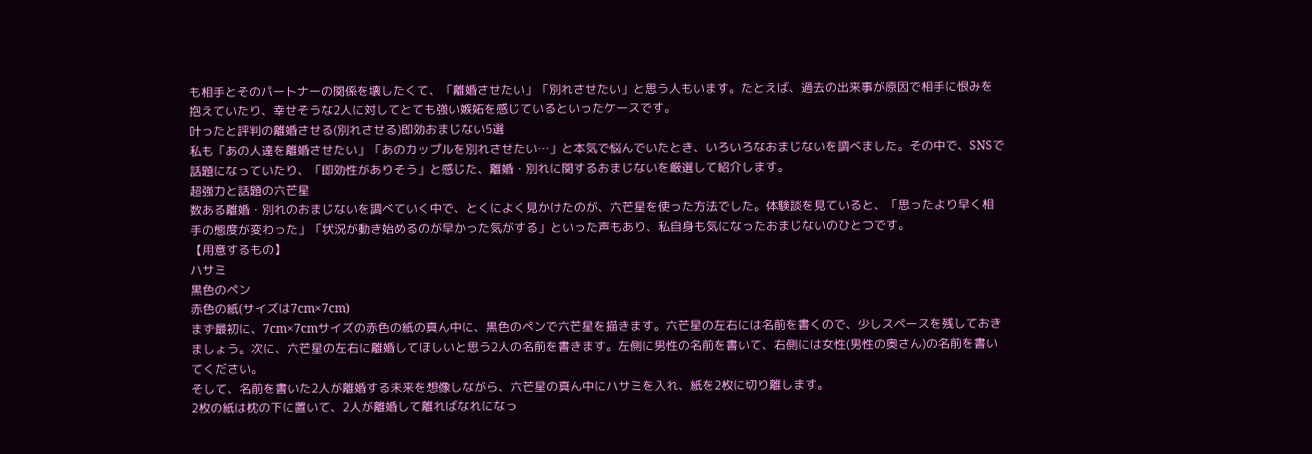も相手とそのパートナーの関係を壊したくて、「離婚させたい」「別れさせたい」と思う人もいます。たとえば、過去の出来事が原因で相手に恨みを抱えていたり、幸せそうな2人に対してとても強い嫉妬を感じているといったケースです。
叶ったと評判の離婚させる(別れさせる)即効おまじない5選
私も「あの人達を離婚させたい」「あのカップルを別れさせたい…」と本気で悩んでいたとき、いろいろなおまじないを調べました。その中で、SNSで話題になっていたり、「即効性がありそう」と感じた、離婚・別れに関するおまじないを厳選して紹介します。
超強力と話題の六芒星
数ある離婚・別れのおまじないを調べていく中で、とくによく見かけたのが、六芒星を使った方法でした。体験談を見ていると、「思ったより早く相手の態度が変わった」「状況が動き始めるのが早かった気がする」といった声もあり、私自身も気になったおまじないのひとつです。
【用意するもの】
ハサミ
黒色のペン
赤色の紙(サイズは7cm×7cm)
まず最初に、7cm×7cmサイズの赤色の紙の真ん中に、黒色のペンで六芒星を描きます。六芒星の左右には名前を書くので、少しスペースを残しておきましょう。次に、六芒星の左右に離婚してほしいと思う2人の名前を書きます。左側に男性の名前を書いて、右側には女性(男性の奥さん)の名前を書いてください。
そして、名前を書いた2人が離婚する未来を想像しながら、六芒星の真ん中にハサミを入れ、紙を2枚に切り離します。
2枚の紙は枕の下に置いて、2人が離婚して離ればなれになっ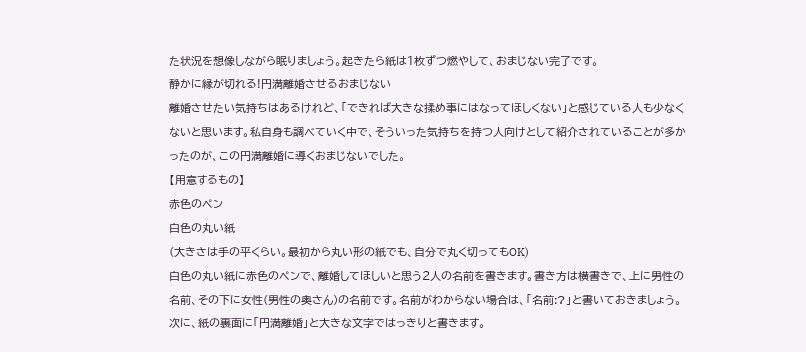た状況を想像しながら眠りましょう。起きたら紙は1枚ずつ燃やして、おまじない完了です。
静かに縁が切れる!円満離婚させるおまじない
離婚させたい気持ちはあるけれど、「できれば大きな揉め事にはなってほしくない」と感じている人も少なくないと思います。私自身も調べていく中で、そういった気持ちを持つ人向けとして紹介されていることが多かったのが、この円満離婚に導くおまじないでした。
【用意するもの】
赤色のペン
白色の丸い紙
(大きさは手の平くらい。最初から丸い形の紙でも、自分で丸く切ってもOK)
白色の丸い紙に赤色のペンで、離婚してほしいと思う2人の名前を書きます。書き方は横書きで、上に男性の名前、その下に女性(男性の奥さん)の名前です。名前がわからない場合は、「名前:?」と書いておきましょう。
次に、紙の裏面に「円満離婚」と大きな文字ではっきりと書きます。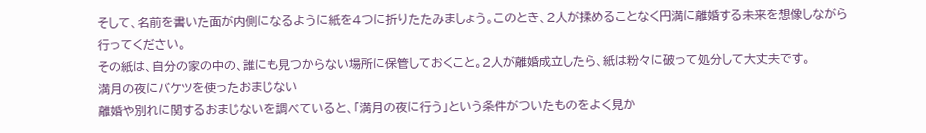そして、名前を書いた面が内側になるように紙を4つに折りたたみましょう。このとき、2人が揉めることなく円満に離婚する未来を想像しながら行ってください。
その紙は、自分の家の中の、誰にも見つからない場所に保管しておくこと。2人が離婚成立したら、紙は粉々に破って処分して大丈夫です。
満月の夜にバケツを使ったおまじない
離婚や別れに関するおまじないを調べていると、「満月の夜に行う」という条件がついたものをよく見か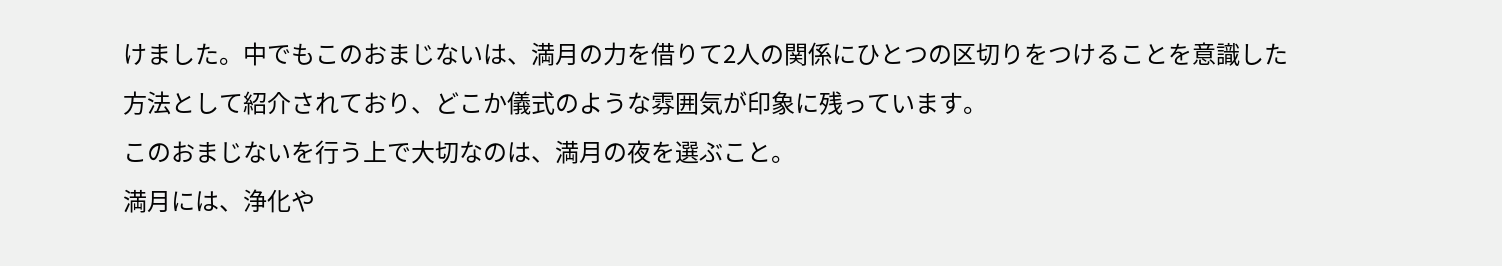けました。中でもこのおまじないは、満月の力を借りて2人の関係にひとつの区切りをつけることを意識した方法として紹介されており、どこか儀式のような雰囲気が印象に残っています。
このおまじないを行う上で大切なのは、満月の夜を選ぶこと。
満月には、浄化や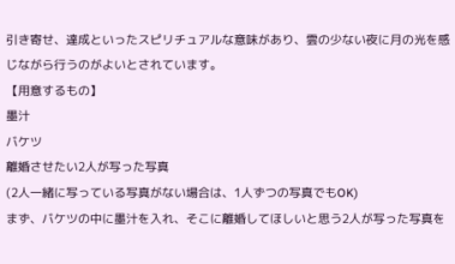引き寄せ、達成といったスピリチュアルな意味があり、雲の少ない夜に月の光を感じながら行うのがよいとされています。
【用意するもの】
墨汁
バケツ
離婚させたい2人が写った写真
(2人一緒に写っている写真がない場合は、1人ずつの写真でもOK)
まず、バケツの中に墨汁を入れ、そこに離婚してほしいと思う2人が写った写真を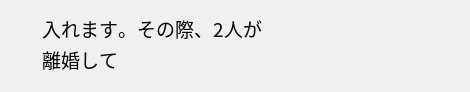入れます。その際、2人が離婚して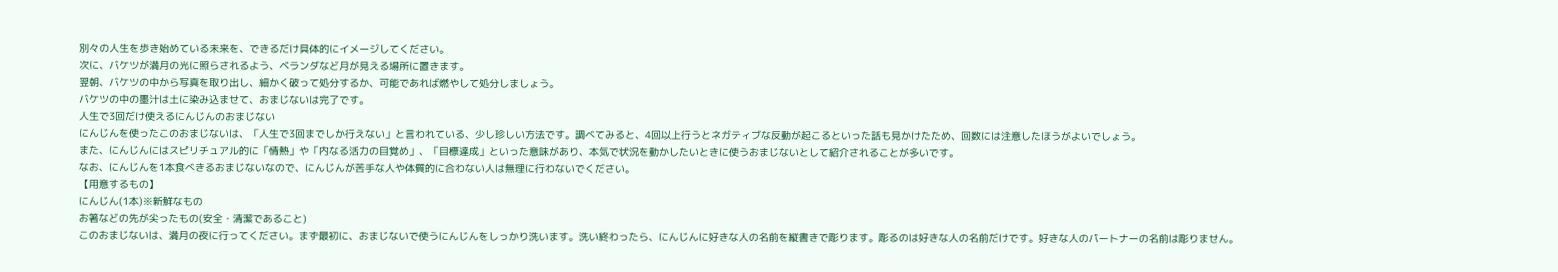別々の人生を歩き始めている未来を、できるだけ具体的にイメージしてください。
次に、バケツが満月の光に照らされるよう、ベランダなど月が見える場所に置きます。
翌朝、バケツの中から写真を取り出し、細かく破って処分するか、可能であれば燃やして処分しましょう。
バケツの中の墨汁は土に染み込ませて、おまじないは完了です。
人生で3回だけ使えるにんじんのおまじない
にんじんを使ったこのおまじないは、「人生で3回までしか行えない」と言われている、少し珍しい方法です。調べてみると、4回以上行うとネガティブな反動が起こるといった話も見かけたため、回数には注意したほうがよいでしょう。
また、にんじんにはスピリチュアル的に「情熱」や「内なる活力の目覚め」、「目標達成」といった意味があり、本気で状況を動かしたいときに使うおまじないとして紹介されることが多いです。
なお、にんじんを1本食べきるおまじないなので、にんじんが苦手な人や体質的に合わない人は無理に行わないでください。
【用意するもの】
にんじん(1本)※新鮮なもの
お箸などの先が尖ったもの(安全・清潔であること)
このおまじないは、満月の夜に行ってください。まず最初に、おまじないで使うにんじんをしっかり洗います。洗い終わったら、にんじんに好きな人の名前を縦書きで彫ります。彫るのは好きな人の名前だけです。好きな人のパートナーの名前は彫りません。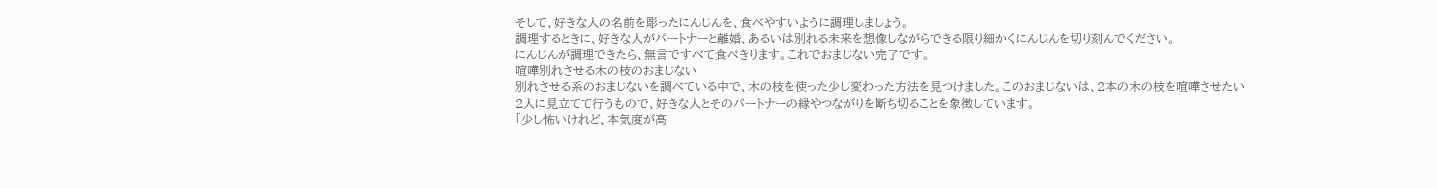そして、好きな人の名前を彫ったにんじんを、食べやすいように調理しましょう。
調理するときに、好きな人がパートナーと離婚、あるいは別れる未来を想像しながらできる限り細かくにんじんを切り刻んでください。
にんじんが調理できたら、無言ですべて食べきります。これでおまじない完了です。
喧嘩別れさせる木の枝のおまじない
別れさせる系のおまじないを調べている中で、木の枝を使った少し変わった方法を見つけました。このおまじないは、2本の木の枝を喧嘩させたい2人に見立てて行うもので、好きな人とそのパートナーの縁やつながりを断ち切ることを象徴しています。
「少し怖いけれど、本気度が高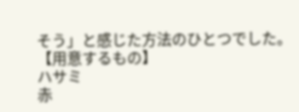そう」と感じた方法のひとつでした。
【用意するもの】
ハサミ
赤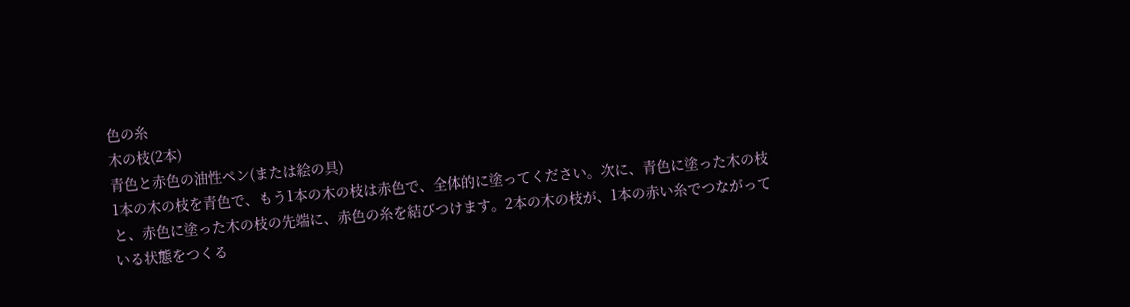色の糸
木の枝(2本)
青色と赤色の油性ペン(または絵の具)
1本の木の枝を青色で、もう1本の木の枝は赤色で、全体的に塗ってください。次に、青色に塗った木の枝と、赤色に塗った木の枝の先端に、赤色の糸を結びつけます。2本の木の枝が、1本の赤い糸でつながっている状態をつくる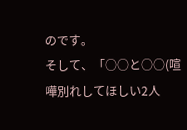のです。
そして、「○○と○○(喧嘩別れしてほしい2人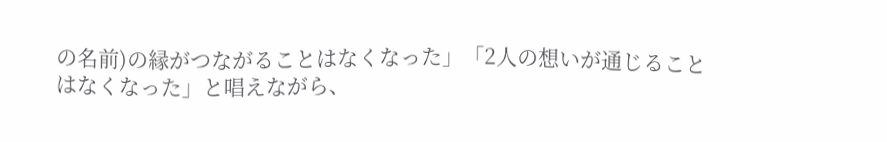の名前)の縁がつながることはなくなった」「2人の想いが通じることはなくなった」と唱えながら、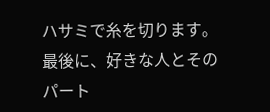ハサミで糸を切ります。
最後に、好きな人とそのパート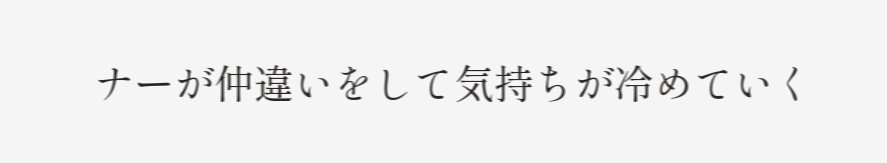ナーが仲違いをして気持ちが冷めていく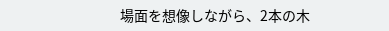場面を想像しながら、2本の木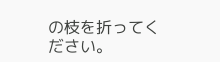の枝を折ってください。